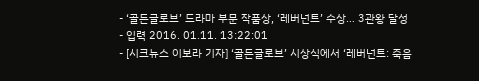- ‘골든글로브’ 드라마 부문 작품상, ‘레버넌트’ 수상… 3관왕 달성
- 입력 2016. 01.11. 13:22:01
- [시크뉴스 이보라 기자] ‘골든글로브’ 시상식에서 ‘레버넌트: 죽음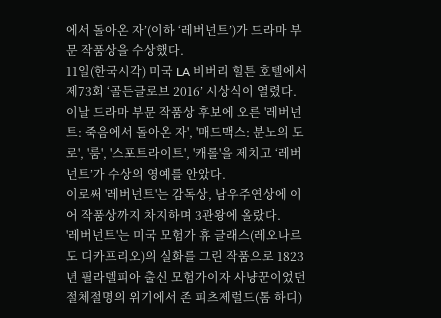에서 돌아온 자’(이하 ‘레버넌트’)가 드라마 부문 작품상을 수상했다.
11일(한국시각) 미국 LA 비버리 힐튼 호텔에서 제73회 ‘골든글로브 2016’ 시상식이 열렸다.
이날 드라마 부문 작품상 후보에 오른 '레버넌트: 죽음에서 돌아온 자', '매드맥스: 분노의 도로', '룸', '스포트라이트', '캐롤'을 제치고 ‘레버넌트’가 수상의 영예를 안았다.
이로써 '레버넌트'는 감독상, 남우주연상에 이어 작품상까지 차지하며 3관왕에 올랐다.
'레버넌트'는 미국 모험가 휴 글래스(레오나르도 디카프리오)의 실화를 그린 작품으로 1823년 필라델피아 출신 모험가이자 사냥꾼이었던 절체절명의 위기에서 존 피츠제럴드(톰 하디)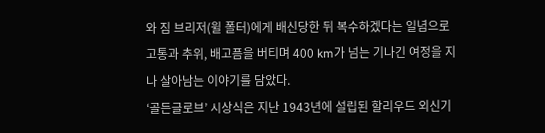와 짐 브리저(윌 폴터)에게 배신당한 뒤 복수하겠다는 일념으로 고통과 추위, 배고픔을 버티며 400 km가 넘는 기나긴 여정을 지나 살아남는 이야기를 담았다.
‘골든글로브’ 시상식은 지난 1943년에 설립된 할리우드 외신기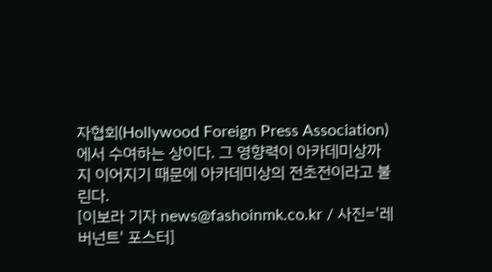자협회(Hollywood Foreign Press Association)에서 수여하는 상이다. 그 영향력이 아카데미상까지 이어지기 때문에 아카데미상의 전초전이라고 불린다.
[이보라 기자 news@fashoinmk.co.kr / 사진='레버넌트' 포스터]